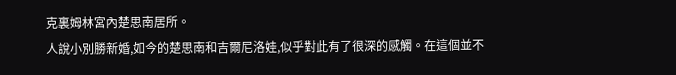克裏姆林宮內楚思南居所。
人說小別勝新婚,如今的楚思南和吉爾尼洛娃,似乎對此有了很深的感觸。在這個並不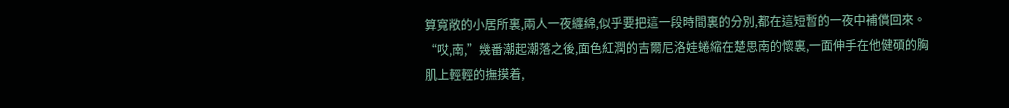算寬敞的小居所裏,兩人一夜纏綿,似乎要把這一段時間裏的分別,都在這短暫的一夜中補償回來。
“哎,南,”幾番潮起潮落之後,面色紅潤的吉爾尼洛娃蜷縮在楚思南的懷裏,一面伸手在他健碩的胸肌上輕輕的撫摸着,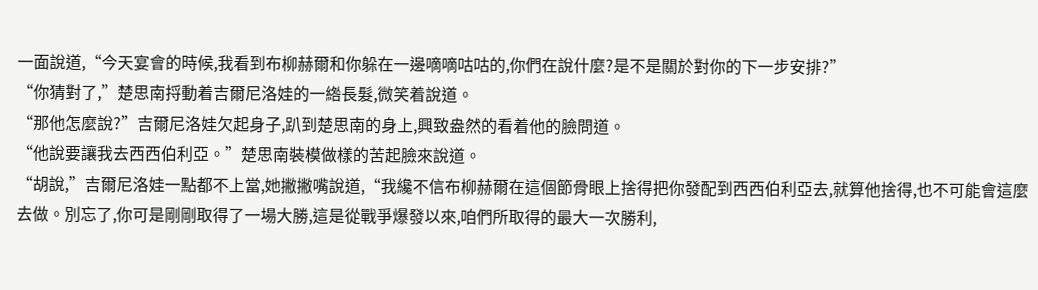一面說道,“今天宴會的時候,我看到布柳赫爾和你躲在一邊嘀嘀咕咕的,你們在說什麼?是不是關於對你的下一步安排?”
“你猜對了,”楚思南捋動着吉爾尼洛娃的一綹長髮,微笑着說道。
“那他怎麼說?”吉爾尼洛娃欠起身子,趴到楚思南的身上,興致盎然的看着他的臉問道。
“他說要讓我去西西伯利亞。”楚思南裝模做樣的苦起臉來說道。
“胡說,”吉爾尼洛娃一點都不上當,她撇撇嘴說道,“我纔不信布柳赫爾在這個節骨眼上捨得把你發配到西西伯利亞去,就算他捨得,也不可能會這麼去做。別忘了,你可是剛剛取得了一場大勝,這是從戰爭爆發以來,咱們所取得的最大一次勝利,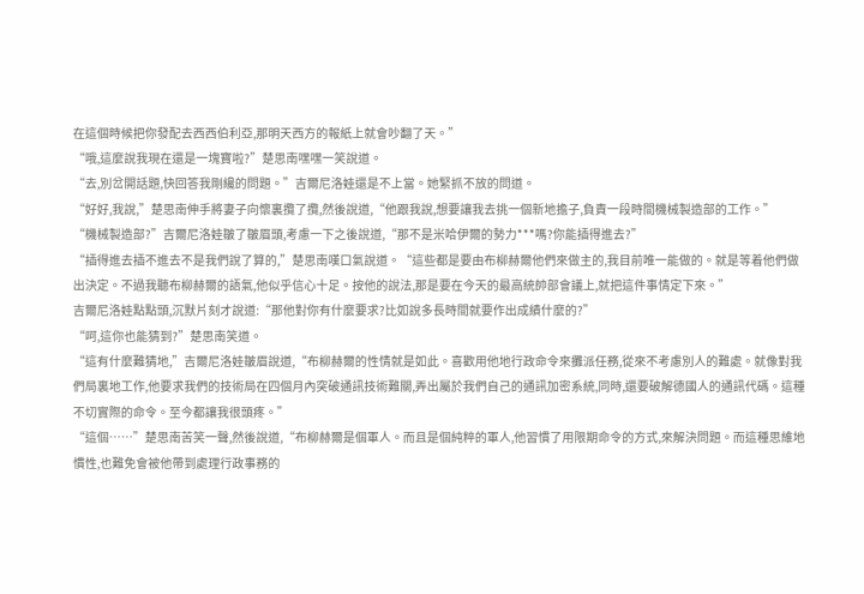在這個時候把你發配去西西伯利亞,那明天西方的報紙上就會吵翻了天。”
“哦,這麼說我現在還是一塊寶啦?”楚思南嘿嘿一笑說道。
“去,別岔開話題,快回答我剛纔的問題。”吉爾尼洛娃還是不上當。她緊抓不放的問道。
“好好,我說,”楚思南伸手將妻子向懷裏攬了攬,然後說道,“他跟我說,想要讓我去挑一個新地擔子,負責一段時間機械製造部的工作。”
“機械製造部?”吉爾尼洛娃皺了皺眉頭,考慮一下之後說道,“那不是米哈伊爾的勢力***嗎?你能插得進去?”
“插得進去插不進去不是我們說了算的,”楚思南嘆口氣說道。“這些都是要由布柳赫爾他們來做主的,我目前唯一能做的。就是等着他們做出決定。不過我聽布柳赫爾的語氣,他似乎信心十足。按他的說法,那是要在今天的最高統帥部會議上,就把這件事情定下來。”
吉爾尼洛娃點點頭,沉默片刻才說道:“那他對你有什麼要求?比如說多長時間就要作出成績什麼的?”
“呵,這你也能猜到?”楚思南笑道。
“這有什麼難猜地,”吉爾尼洛娃皺眉說道,“布柳赫爾的性情就是如此。喜歡用他地行政命令來攤派任務,從來不考慮別人的難處。就像對我們局裏地工作,他要求我們的技術局在四個月內突破通訊技術難關,弄出屬於我們自己的通訊加密系統,同時,還要破解德國人的通訊代碼。這種不切實際的命令。至今都讓我很頭疼。”
“這個……”楚思南苦笑一聲,然後說道,“布柳赫爾是個軍人。而且是個純粹的軍人,他習慣了用限期命令的方式,來解決問題。而這種思維地慣性,也難免會被他帶到處理行政事務的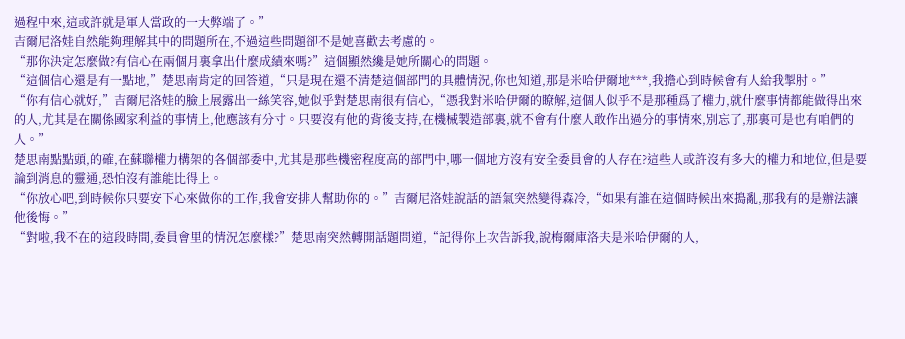過程中來,這或許就是軍人當政的一大弊端了。”
吉爾尼洛娃自然能夠理解其中的問題所在,不過這些問題卻不是她喜歡去考慮的。
“那你決定怎麼做?有信心在兩個月裏拿出什麼成績來嗎?”這個顯然纔是她所關心的問題。
“這個信心還是有一點地,”楚思南肯定的回答道,“只是現在還不清楚這個部門的具體情況,你也知道,那是米哈伊爾地***,我擔心到時候會有人給我掣肘。”
“你有信心就好,”吉爾尼洛娃的臉上展露出一絲笑容,她似乎對楚思南很有信心,“憑我對米哈伊爾的瞭解,這個人似乎不是那種爲了權力,就什麼事情都能做得出來的人,尤其是在關係國家利益的事情上,他應該有分寸。只要沒有他的背後支持,在機械製造部裏,就不會有什麼人敢作出過分的事情來,別忘了,那裏可是也有咱們的人。”
楚思南點點頭,的確,在蘇聯權力構架的各個部委中,尤其是那些機密程度高的部門中,哪一個地方沒有安全委員會的人存在?這些人或許沒有多大的權力和地位,但是要論到消息的靈通,恐怕沒有誰能比得上。
“你放心吧,到時候你只要安下心來做你的工作,我會安排人幫助你的。”吉爾尼洛娃說話的語氣突然變得森冷,“如果有誰在這個時候出來搗亂,那我有的是辦法讓他後悔。”
“對啦,我不在的這段時間,委員會里的情況怎麼樣?”楚思南突然轉開話題問道,“記得你上次告訴我,說梅爾庫洛夫是米哈伊爾的人,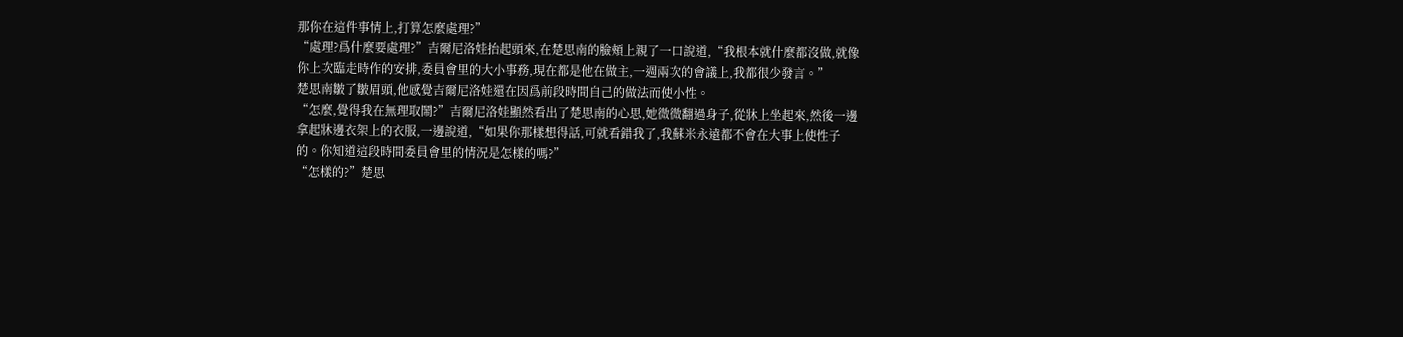那你在這件事情上,打算怎麼處理?”
“處理?爲什麼要處理?”吉爾尼洛娃抬起頭來,在楚思南的臉頰上親了一口說道,“我根本就什麼都沒做,就像你上次臨走時作的安排,委員會里的大小事務,現在都是他在做主,一週兩次的會議上,我都很少發言。”
楚思南皺了皺眉頭,他感覺吉爾尼洛娃還在因爲前段時間自己的做法而使小性。
“怎麼,覺得我在無理取鬧?”吉爾尼洛娃顯然看出了楚思南的心思,她微微翻過身子,從牀上坐起來,然後一邊拿起牀邊衣架上的衣服,一邊說道,“如果你那樣想得話,可就看錯我了,我蘇米永遠都不會在大事上使性子的。你知道這段時間委員會里的情況是怎樣的嗎?”
“怎樣的?”楚思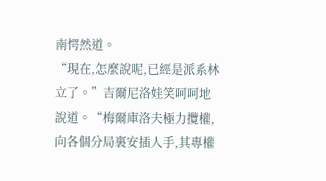南愕然道。
“現在,怎麼說呢,已經是派系林立了。”吉爾尼洛娃笑呵呵地說道。“梅爾庫洛夫極力攬權,向各個分局裏安插人手,其專權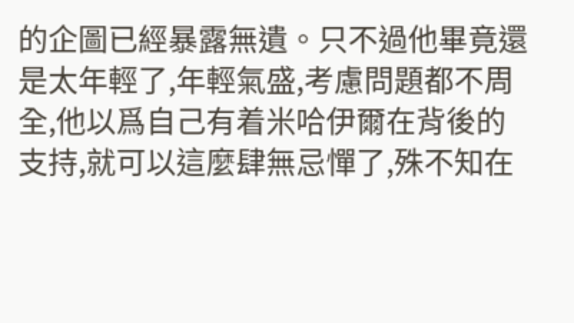的企圖已經暴露無遺。只不過他畢竟還是太年輕了,年輕氣盛,考慮問題都不周全,他以爲自己有着米哈伊爾在背後的支持,就可以這麼肆無忌憚了,殊不知在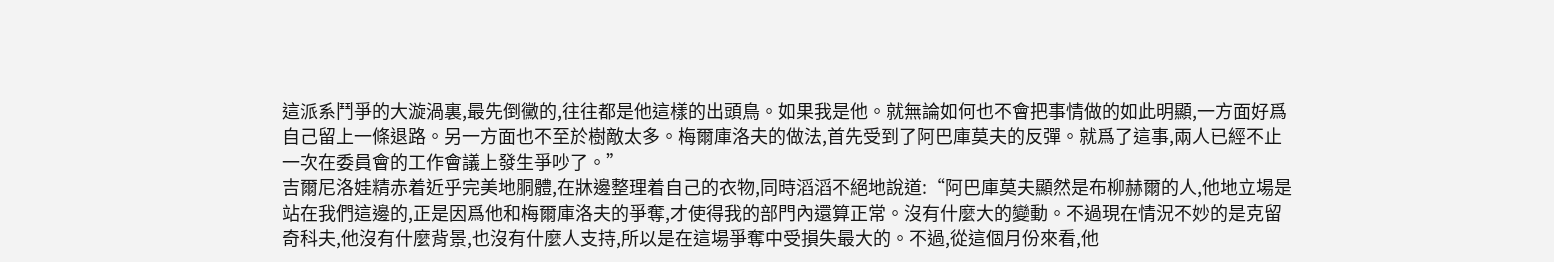這派系鬥爭的大漩渦裏,最先倒黴的,往往都是他這樣的出頭鳥。如果我是他。就無論如何也不會把事情做的如此明顯,一方面好爲自己留上一條退路。另一方面也不至於樹敵太多。梅爾庫洛夫的做法,首先受到了阿巴庫莫夫的反彈。就爲了這事,兩人已經不止一次在委員會的工作會議上發生爭吵了。”
吉爾尼洛娃精赤着近乎完美地胴體,在牀邊整理着自己的衣物,同時滔滔不絕地說道:“阿巴庫莫夫顯然是布柳赫爾的人,他地立場是站在我們這邊的,正是因爲他和梅爾庫洛夫的爭奪,才使得我的部門內還算正常。沒有什麼大的變動。不過現在情況不妙的是克留奇科夫,他沒有什麼背景,也沒有什麼人支持,所以是在這場爭奪中受損失最大的。不過,從這個月份來看,他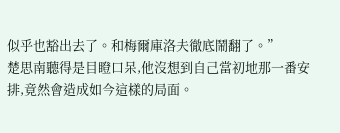似乎也豁出去了。和梅爾庫洛夫徹底鬧翻了。”
楚思南聽得是目瞪口呆,他沒想到自己當初地那一番安排,竟然會造成如今這樣的局面。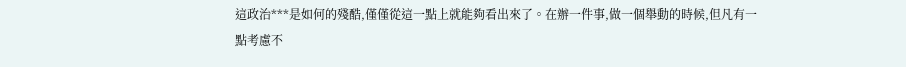這政治***是如何的殘酷,僅僅從這一點上就能夠看出來了。在辦一件事,做一個舉動的時候,但凡有一點考慮不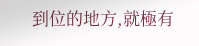到位的地方,就極有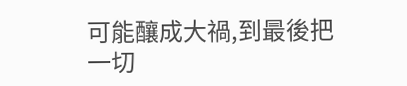可能釀成大禍,到最後把一切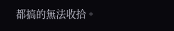都搞的無法收拾。